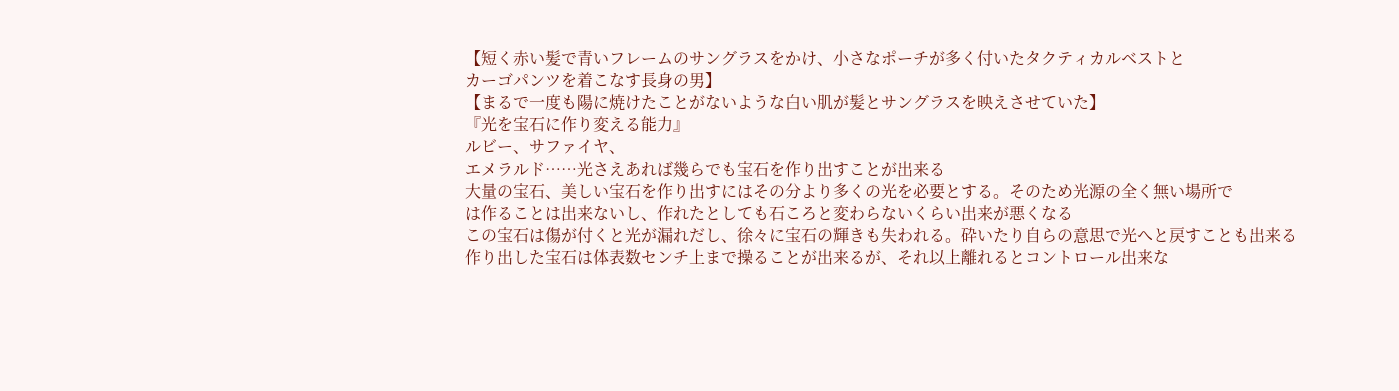【短く赤い髪で青いフレームのサングラスをかけ、小さなポーチが多く付いたタクティカルベストと
カーゴパンツを着こなす長身の男】
【まるで一度も陽に焼けたことがないような白い肌が髪とサングラスを映えさせていた】
『光を宝石に作り変える能力』
ルビー、サファイヤ、
エメラルド……光さえあれば幾らでも宝石を作り出すことが出来る
大量の宝石、美しい宝石を作り出すにはその分より多くの光を必要とする。そのため光源の全く無い場所で
は作ることは出来ないし、作れたとしても石ころと変わらないくらい出来が悪くなる
この宝石は傷が付くと光が漏れだし、徐々に宝石の輝きも失われる。砕いたり自らの意思で光へと戻すことも出来る
作り出した宝石は体表数センチ上まで操ることが出来るが、それ以上離れるとコントロール出来な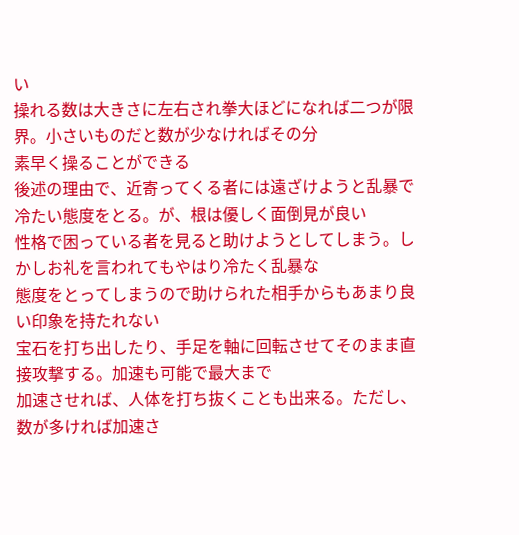い
操れる数は大きさに左右され拳大ほどになれば二つが限界。小さいものだと数が少なければその分
素早く操ることができる
後述の理由で、近寄ってくる者には遠ざけようと乱暴で冷たい態度をとる。が、根は優しく面倒見が良い
性格で困っている者を見ると助けようとしてしまう。しかしお礼を言われてもやはり冷たく乱暴な
態度をとってしまうので助けられた相手からもあまり良い印象を持たれない
宝石を打ち出したり、手足を軸に回転させてそのまま直接攻撃する。加速も可能で最大まで
加速させれば、人体を打ち抜くことも出来る。ただし、数が多ければ加速さ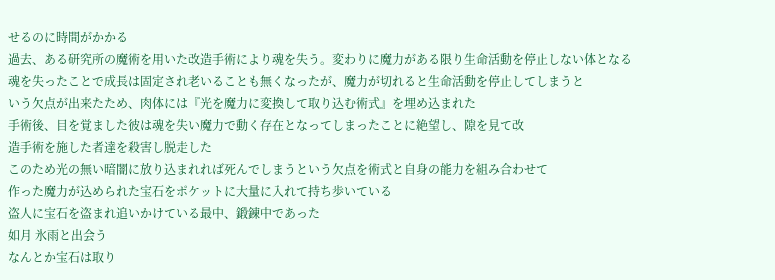せるのに時間がかかる
過去、ある研究所の魔術を用いた改造手術により魂を失う。変わりに魔力がある限り生命活動を停止しない体となる
魂を失ったことで成長は固定され老いることも無くなったが、魔力が切れると生命活動を停止してしまうと
いう欠点が出来たため、肉体には『光を魔力に変換して取り込む術式』を埋め込まれた
手術後、目を覚ました彼は魂を失い魔力で動く存在となってしまったことに絶望し、隙を見て改
造手術を施した者達を殺害し脱走した
このため光の無い暗闇に放り込まれれば死んでしまうという欠点を術式と自身の能力を組み合わせて
作った魔力が込められた宝石をポケットに大量に入れて持ち歩いている
盗人に宝石を盗まれ追いかけている最中、鍛錬中であった
如月 氷雨と出会う
なんとか宝石は取り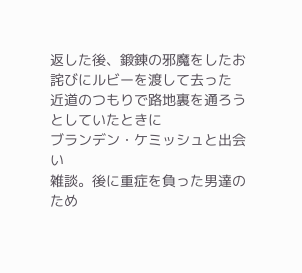返した後、鍛錬の邪魔をしたお詫びにルビーを渡して去った
近道のつもりで路地裏を通ろうとしていたときに
ブランデン・ケミッシュと出会い
雑談。後に重症を負った男達のため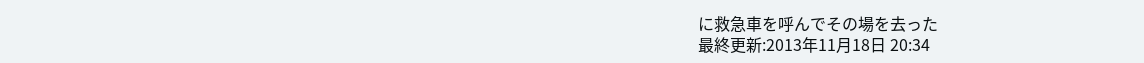に救急車を呼んでその場を去った
最終更新:2013年11月18日 20:34